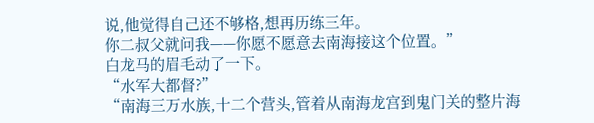说,他觉得自己还不够格,想再历练三年。
你二叔父就问我——你愿不愿意去南海接这个位置。”
白龙马的眉毛动了一下。
“水军大都督?”
“南海三万水族,十二个营头,管着从南海龙宫到鬼门关的整片海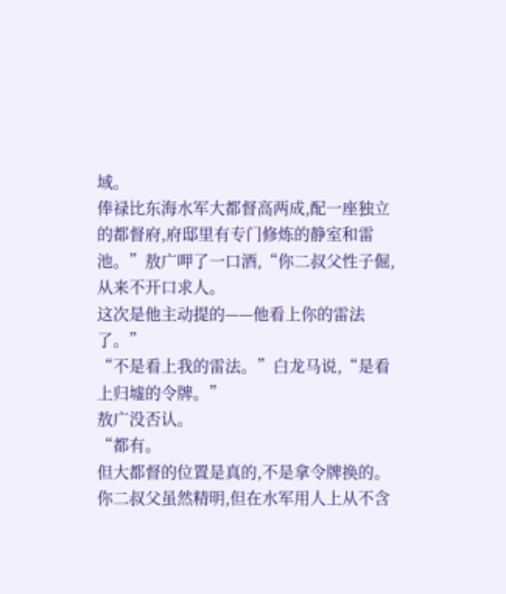域。
俸禄比东海水军大都督高两成,配一座独立的都督府,府邸里有专门修炼的静室和雷池。”敖广呷了一口酒,“你二叔父性子倔,从来不开口求人。
这次是他主动提的——他看上你的雷法了。”
“不是看上我的雷法。”白龙马说,“是看上归墟的令牌。”
敖广没否认。
“都有。
但大都督的位置是真的,不是拿令牌换的。
你二叔父虽然精明,但在水军用人上从不含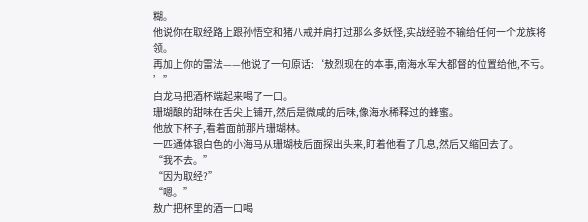糊。
他说你在取经路上跟孙悟空和猪八戒并肩打过那么多妖怪,实战经验不输给任何一个龙族将领。
再加上你的雷法——他说了一句原话:‘敖烈现在的本事,南海水军大都督的位置给他,不亏。
’”
白龙马把酒杯端起来喝了一口。
珊瑚酿的甜味在舌尖上铺开,然后是微咸的后味,像海水稀释过的蜂蜜。
他放下杯子,看着面前那片珊瑚林。
一匹通体银白色的小海马从珊瑚枝后面探出头来,盯着他看了几息,然后又缩回去了。
“我不去。”
“因为取经?”
“嗯。”
敖广把杯里的酒一口喝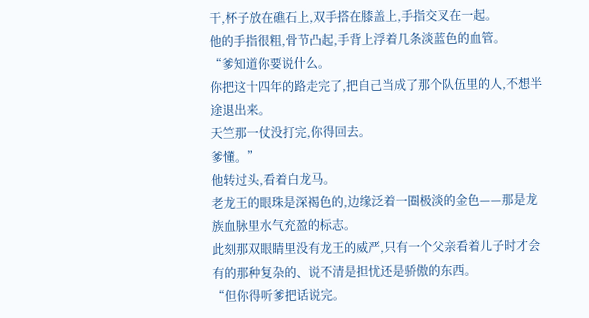干,杯子放在礁石上,双手搭在膝盖上,手指交叉在一起。
他的手指很粗,骨节凸起,手背上浮着几条淡蓝色的血管。
“爹知道你要说什么。
你把这十四年的路走完了,把自己当成了那个队伍里的人,不想半途退出来。
天竺那一仗没打完,你得回去。
爹懂。”
他转过头,看着白龙马。
老龙王的眼珠是深褐色的,边缘泛着一圈极淡的金色——那是龙族血脉里水气充盈的标志。
此刻那双眼睛里没有龙王的威严,只有一个父亲看着儿子时才会有的那种复杂的、说不清是担忧还是骄傲的东西。
“但你得听爹把话说完。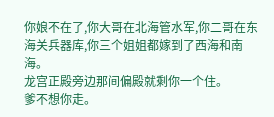你娘不在了,你大哥在北海管水军,你二哥在东海关兵器库,你三个姐姐都嫁到了西海和南海。
龙宫正殿旁边那间偏殿就剩你一个住。
爹不想你走。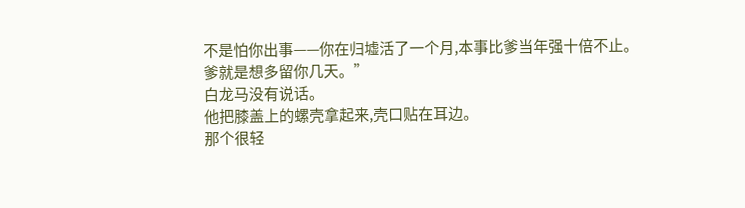不是怕你出事——你在归墟活了一个月,本事比爹当年强十倍不止。
爹就是想多留你几天。”
白龙马没有说话。
他把膝盖上的螺壳拿起来,壳口贴在耳边。
那个很轻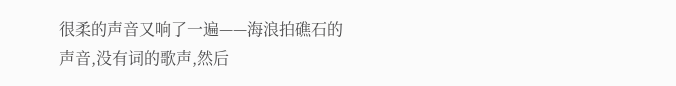很柔的声音又响了一遍——海浪拍礁石的声音,没有词的歌声,然后